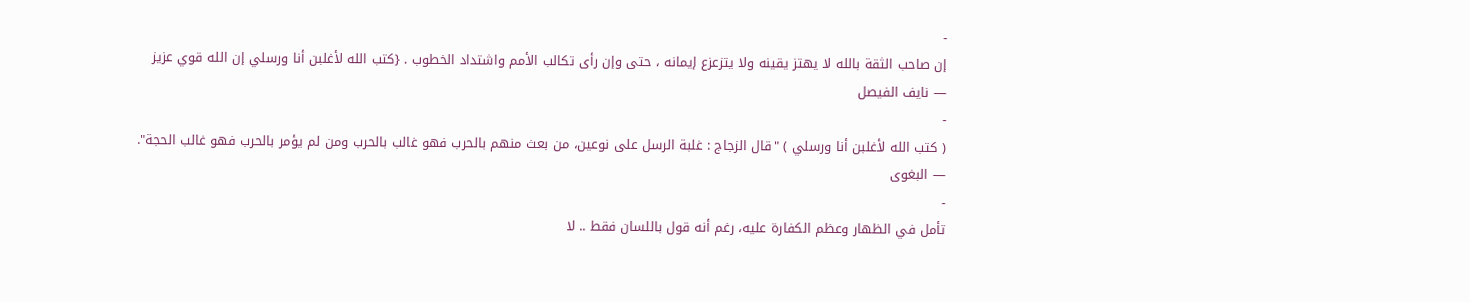-
إن صاحب الثقة بالله لا يهتز يقينه ولا يتزعزع إيمانه ، حتى وإن رأى تكالب الأمم واشتداد الخطوب . {كتب الله لأغلبن أنا ورسلي إن الله قوي عزيز
— نايف الفيصل
-
( كتب الله لأغلبن أنا ورسلي ) "قال الزجاج : غلبة الرسل على نوعين، من بعث منهم بالحرب فهو غالب بالحرب ومن لم يؤمر بالحرب فهو غالب الحجة".
— البغوى
-
تأمل في الظهار وعظم الكفارة عليه، رغم أنه قول باللسان فقط .. لا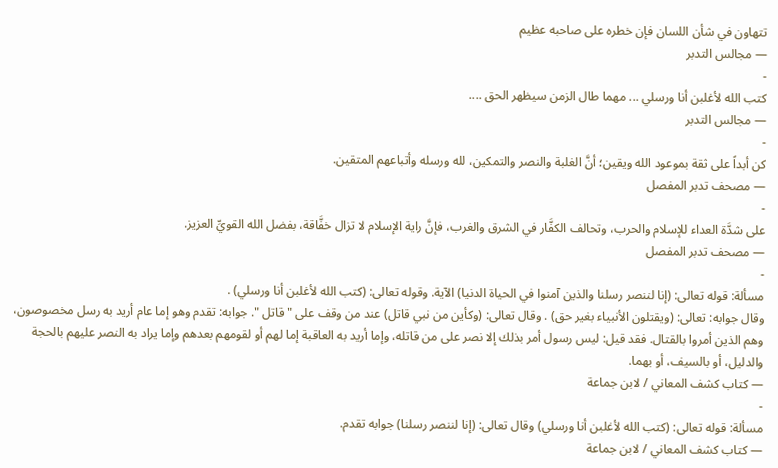تتهاون في شأن اللسان فإن خطره على صاحبه عظيم
— مجالس التدبر
-
كتب الله لأغلبن أنا ورسلي ... مهما طال الزمن سيظهر الحق ....
— مجالس التدبر
-
كن أبداً على ثقة بموعود الله ويقين؛ أنَّ الغلبة والنصر والتمكين، لله ورسله وأتباعهم المتقين.
— مصحف تدبر المفصل
-
على شدَّة العداء للإسلام والحرب، وتحالف الكفَّار في الشرق والغرب، فإنَّ راية الإسلام لا تزال خفَّاقة، بفضل الله القويِّ العزيز.
— مصحف تدبر المفصل
-
مسألة: قوله تعالى: (إنا لننصر رسلنا والذين آمنوا في الحياة الدنيا) الآية. وقوله تعالى: (كتب الله لأغلبن أنا ورسلي) .
وقال جوابه: تعالى: (ويقتلون الأنبياء بغير حق) . وقال تعالى: (وكأين من نبي قاتل) عند من وقف على " قاتل ". جوابه: تقدم وهو إما عام أريد به رسل مخصوصون، وهم الذين أمروا بالقتال. فقد قيل: ليس رسول أمر بذلك إلا نصر على من قاتله، وإما أريد به العاقبة إما لهم أو لقومهم بعدهم وإما يراد به النصر عليهم بالحجة والدليل، أو بالسيف، أو بهما.
— كتاب كشف المعاني / لابن جماعة
-
مسألة: قوله تعالى: (كتب الله لأغلبن أنا ورسلي) وقال تعالى: (إنا لننصر رسلنا) جوابه تقدم.
— كتاب كشف المعاني / لابن جماعة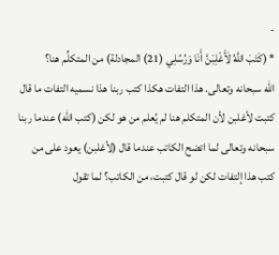-
* (كَتَبَ اللَّهُ لَأَغْلِبَنَّ أَنَا وَرُسُلِي (21) المجادلة) من المتكلِّم هنا؟
الله سبحانه وتعالى. هذا التفات هكذا كتب ربنا هذا نسميه التفات ما قال كتبت لأغلبن لأن المتكلم هنا لم يُعلم من هو لكن (كتب الله) عندما ربنا سبحانه وتعالى لما اتضح الكاتب عندما قال (لأغلبن) يعود على من كتب هذا إلتفات لكن لو قال كتبت، من الكاتب؟ لما تقول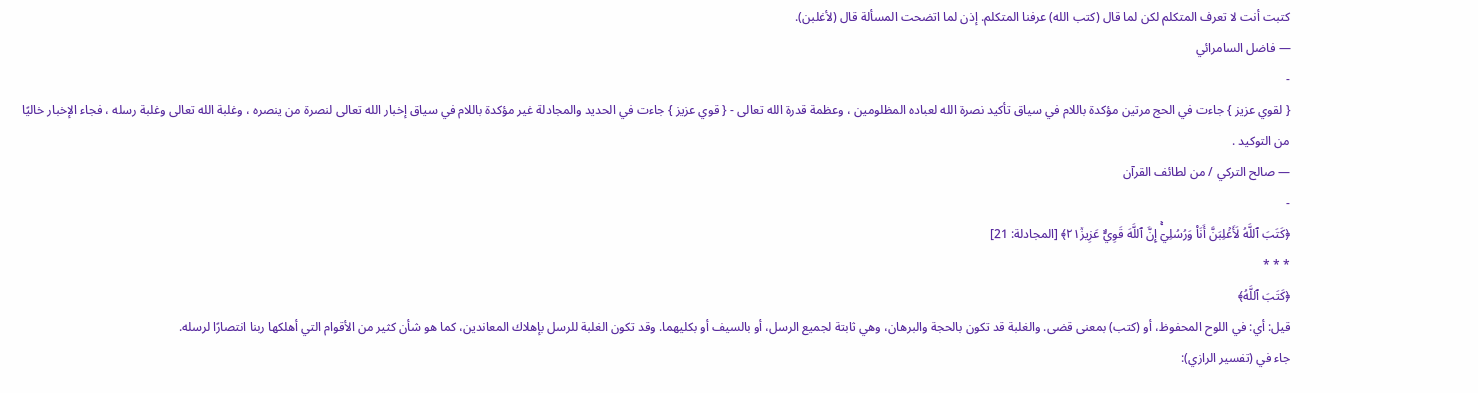كتبت أنت لا تعرف المتكلم لكن لما قال (كتب الله) عرفنا المتكلم. إذن لما اتضحت المسألة قال (لأغلبن).
— فاضل السامرائي
-
{ لقوي عزيز } جاءت في الحج مرتين مؤكدة باللام في سياق تأكيد نصرة الله لعباده المظلومين ، وعظمة قدرة الله تعالى - { قوي عزيز } جاءت في الحديد والمجادلة غير مؤكدة باللام في سياق إخبار الله تعالى لنصرة من ينصره ، وغلبة الله تعالى وغلبة رسله ، فجاء الإخبار خاليًا من التوكيد .
— صالح التركي / من لطائف القرآن
-
﴿كَتَبَ ٱللَّهُ لَأَغۡلِبَنَّ أَنَا۠ وَرُسُلِيٓۚ إِنَّ ٱللَّهَ قَوِيٌّ عَزِيزٞ٢١﴾ [المجادلة: 21]
* * *
﴿كَتَبَ ٱللَّهُ﴾
قيل: أي: في اللوح المحفوظ، أو (كتب) بمعنى قضى. والغلبة قد تكون بالحجة والبرهان، وهي ثابتة لجميع الرسل، أو بالسيف أو بكليهما. وقد تكون الغلبة للرسل بإهلاك المعاندين، كما هو شأن كثير من الأقوام التي أهلكها ربنا انتصارًا لرسله.
جاء في (تفسير الرازي):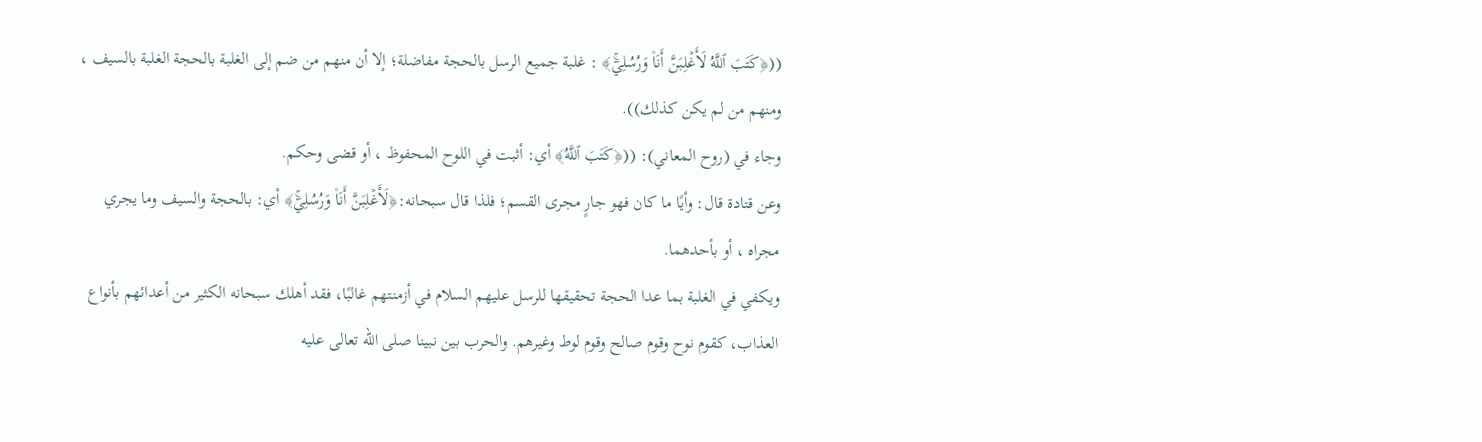((﴿كَتَبَ ٱللَّهُ لَأَغۡلِبَنَّ أَنَا۠ وَرُسُلِيٓۚ﴾ : غلبة جميع الرسل بالحجة مفاضلة؛ إلا أن منهم من ضم إلى الغلبة بالحجة الغلبة بالسيف ، ومنهم من لم يكن كذلك)).
وجاء في (روح المعاني): ((﴿كَتَبَ ٱللَّهُ﴾ أي: أثبت في اللوح المحفوظ ، أو قضى وحكم.
وعن قتادة قال: وأيًا ما كان فهو جارٍ مجرى القسم؛ فلذا قال سبحانه:﴿لَأَغۡلِبَنَّ أَنَا۠ وَرُسُلِيٓۚ﴾ أي: بالحجة والسيف وما يجري مجراه ، أو بأحدهما.
ويكفي في الغلبة بما عدا الحجة تحقيقها للرسل عليهم السلام في أزمنتهم غالبًا، فقد أهلك سبحانه الكثير من أعدائهم بأنواع العذاب، كقوم نوح وقوم صالح وقوم لوط وغيرهم. والحرب بين نبينا صلى الله تعالى عليه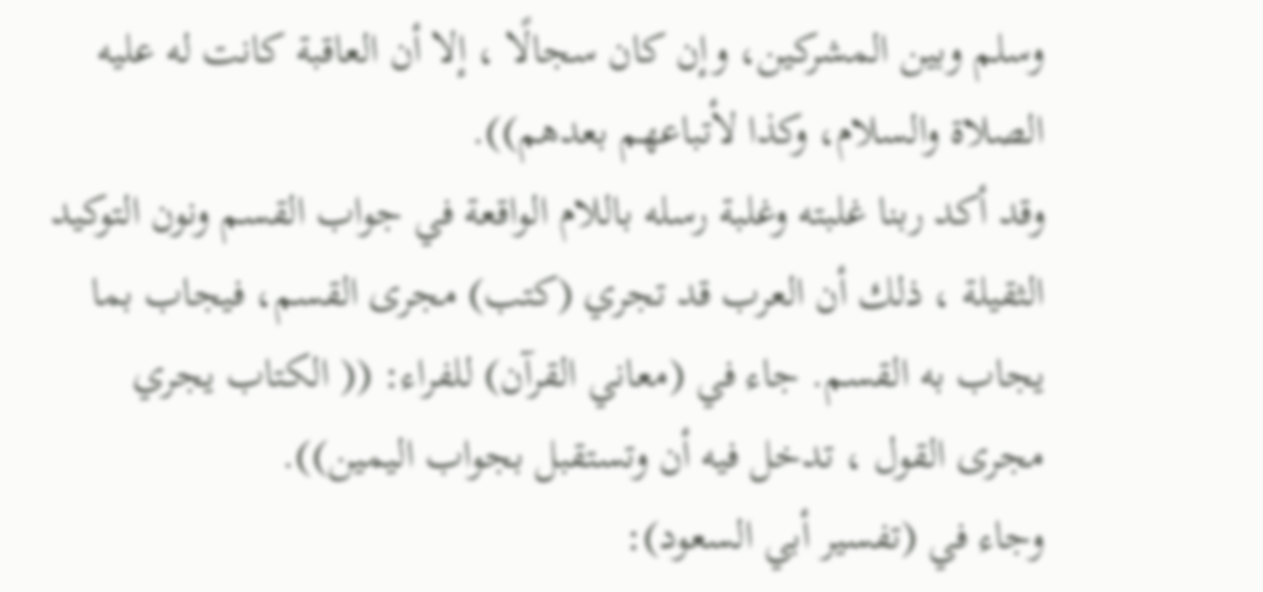وسلم وبين المشركين، وإن كان سجالًا ، إلا أن العاقبة كانت له عليه الصلاة والسلام، وكذا لأتباعهم بعدهم)).
وقد أكد ربنا غلبته وغلبة رسله باللام الواقعة في جواب القسم ونون التوكيد الثقيلة ، ذلك أن العرب قد تجري (كتب) مجرى القسم، فيجاب بما يجاب به القسم. جاء في (معاني القرآن) للفراء: (( الكتاب يجري مجرى القول ، تدخل فيه أن وتستقبل بجواب اليمين)).
وجاء في (تفسير أبي السعود):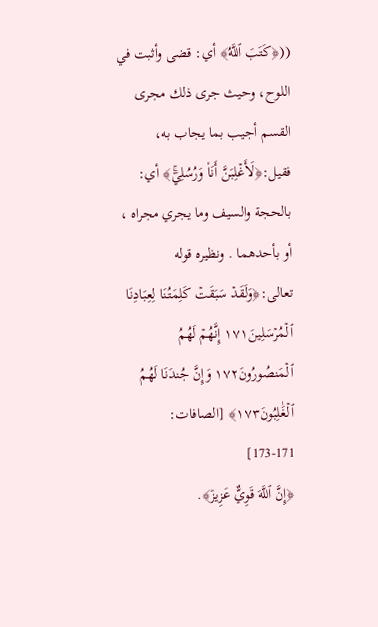((﴿كَتَبَ ٱللَّهُ﴾ أي: قضى وأثبت في اللوح، وحيث جرى ذلك مجرى القسم أجيب بما يجاب به، فقيل:﴿لَأَغۡلِبَنَّ أَنَا۠ وَرُسُلِيٓۚ﴾ أي: بالحجة والسيف وما يجري مجراه ، أو بأحدهما . ونظيره قوله تعالى:﴿وَلَقَدۡ سَبَقَتۡ كَلِمَتُنَا لِعِبَادِنَا ٱلۡمُرۡسَلِينَ١٧١ إِنَّهُمۡ لَهُمُ ٱلۡمَنصُورُونَ١٧٢ وَإِنَّ جُندَنَا لَهُمُ ٱلۡغَٰلِبُونَ١٧٣﴾ [الصافات: 171-173]
﴿إِنَّ ٱللَّهَ قَوِيٌّ عَزِيزٞ﴾.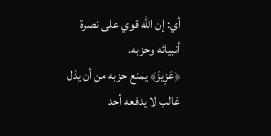أي: إن الله قوي على نصرة أنبيائه وحزبه.
﴿عَزِيزٞ﴾ يمنع حزبه من أن يذل غالب لا يدفعه أحد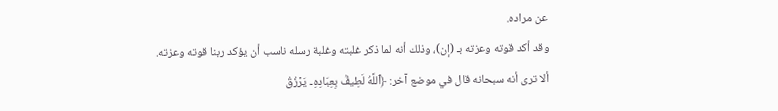عن مراده.
وقد أكد قوته وعزته بـ (إن)، وذلك أنه لما ذكر غلبته وغلبة رسله ناسب أن يؤكد ربنا قوته وعزته.
ألا ترى أنه سبحانه قال في موضع آخر: ﴿ٱللَّهُ لَطِيفُۢ بِعِبَادِهِۦ يَرۡزُقُ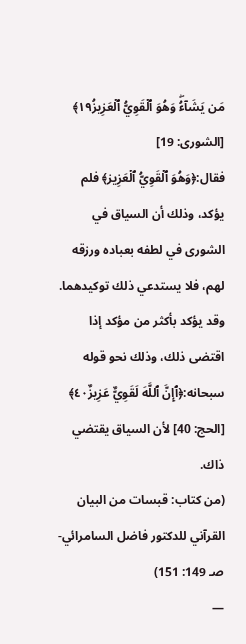مَن يَشَآءُۖ وَهُوَ ٱلۡقَوِيُّ ٱلۡعَزِيزُ١٩﴾ [الشورى: 19]
فقال:﴿وَهُوَ ٱلۡقَوِيُّ ٱلۡعَزِيز﴾ فلم يؤكد، وذلك أن السياق في الشورى في لطفه بعباده ورزقه لهم، فلا يستدعي ذلك توكيدهما.
وقد يؤكد بأكثر من مؤكد إذا اقتضى ذلك، وذلك نحو قوله سبحانه:﴿ٱإِنَّ ٱللَّهَ لَقَوِيٌّ عَزِيزٌ٤٠﴾ [الحج: 40] لأن السياق يقتضي ذاك.
(من كتاب: قبسات من البيان القرآني للدكتور فاضل السامرائي- صـ 149: 151)
—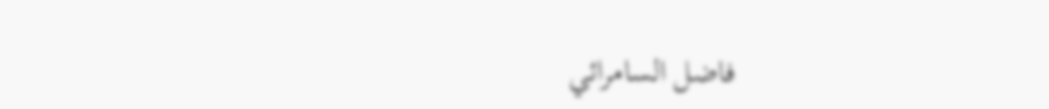فاضل السامرائي